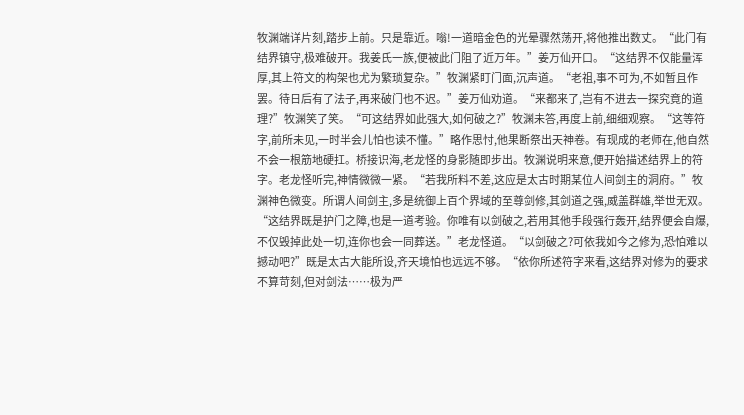牧渊端详片刻,踏步上前。只是靠近。嗡!一道暗金色的光晕骤然荡开,将他推出数丈。“此门有结界镇守,极难破开。我姜氏一族,便被此门阻了近万年。”姜万仙开口。“这结界不仅能量浑厚,其上符文的构架也尤为繁琐复杂。”牧渊紧盯门面,沉声道。“老祖,事不可为,不如暂且作罢。待日后有了法子,再来破门也不迟。”姜万仙劝道。“来都来了,岂有不进去一探究竟的道理?”牧渊笑了笑。“可这结界如此强大,如何破之?”牧渊未答,再度上前,细细观察。“这等符字,前所未见,一时半会儿怕也读不懂。”略作思忖,他果断祭出天神卷。有现成的老师在,他自然不会一根筋地硬扛。桥接识海,老龙怪的身影随即步出。牧渊说明来意,便开始描述结界上的符字。老龙怪听完,神情微微一紧。“若我所料不差,这应是太古时期某位人间剑主的洞府。”牧渊神色微变。所谓人间剑主,多是统御上百个界域的至尊剑修,其剑道之强,威盖群雄,举世无双。“这结界既是护门之障,也是一道考验。你唯有以剑破之,若用其他手段强行轰开,结界便会自爆,不仅毁掉此处一切,连你也会一同葬送。”老龙怪道。“以剑破之?可依我如今之修为,恐怕难以撼动吧?”既是太古大能所设,齐天境怕也远远不够。“依你所述符字来看,这结界对修为的要求不算苛刻,但对剑法……极为严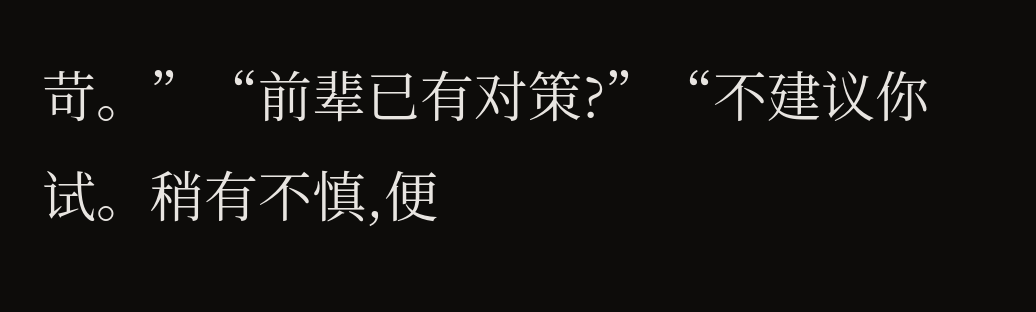苛。”“前辈已有对策?”“不建议你试。稍有不慎,便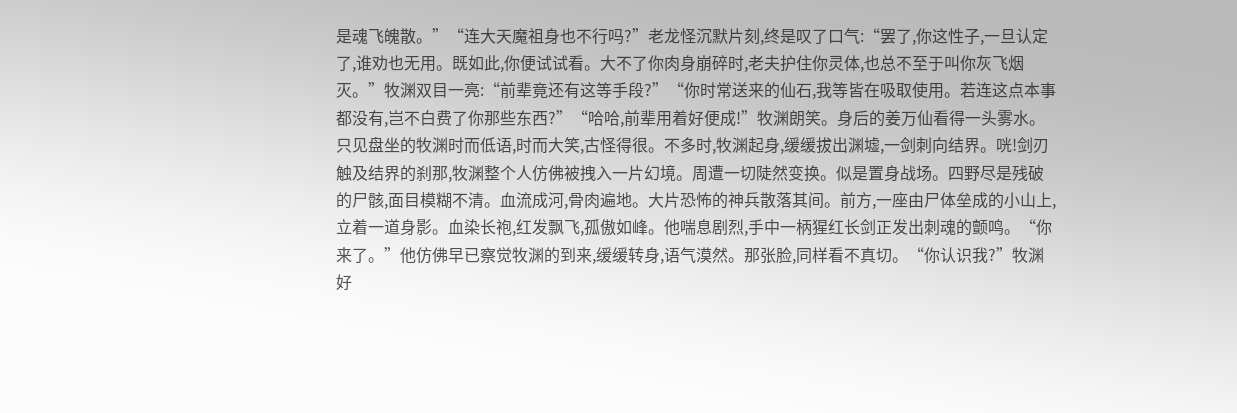是魂飞魄散。”“连大天魔祖身也不行吗?”老龙怪沉默片刻,终是叹了口气:“罢了,你这性子,一旦认定了,谁劝也无用。既如此,你便试试看。大不了你肉身崩碎时,老夫护住你灵体,也总不至于叫你灰飞烟灭。”牧渊双目一亮:“前辈竟还有这等手段?”“你时常送来的仙石,我等皆在吸取使用。若连这点本事都没有,岂不白费了你那些东西?”“哈哈,前辈用着好便成!”牧渊朗笑。身后的姜万仙看得一头雾水。只见盘坐的牧渊时而低语,时而大笑,古怪得很。不多时,牧渊起身,缓缓拔出渊墟,一剑刺向结界。咣!剑刃触及结界的刹那,牧渊整个人仿佛被拽入一片幻境。周遭一切陡然变换。似是置身战场。四野尽是残破的尸骸,面目模糊不清。血流成河,骨肉遍地。大片恐怖的神兵散落其间。前方,一座由尸体垒成的小山上,立着一道身影。血染长袍,红发飘飞,孤傲如峰。他喘息剧烈,手中一柄猩红长剑正发出刺魂的颤鸣。“你来了。”他仿佛早已察觉牧渊的到来,缓缓转身,语气漠然。那张脸,同样看不真切。“你认识我?”牧渊好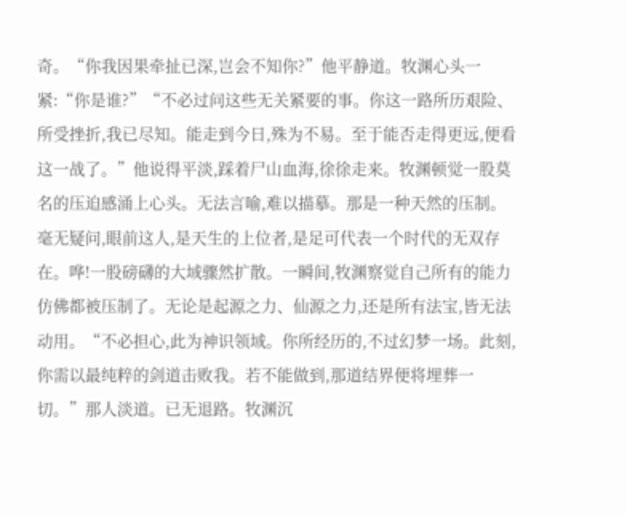奇。“你我因果牵扯已深,岂会不知你?”他平静道。牧渊心头一紧:“你是谁?”“不必过问这些无关紧要的事。你这一路所历艰险、所受挫折,我已尽知。能走到今日,殊为不易。至于能否走得更远,便看这一战了。”他说得平淡,踩着尸山血海,徐徐走来。牧渊顿觉一股莫名的压迫感涌上心头。无法言喻,难以描摹。那是一种天然的压制。毫无疑问,眼前这人,是天生的上位者,是足可代表一个时代的无双存在。哗!一股磅礴的大域骤然扩散。一瞬间,牧渊察觉自己所有的能力仿佛都被压制了。无论是起源之力、仙源之力,还是所有法宝,皆无法动用。“不必担心,此为神识领域。你所经历的,不过幻梦一场。此刻,你需以最纯粹的剑道击败我。若不能做到,那道结界便将埋葬一切。”那人淡道。已无退路。牧渊沉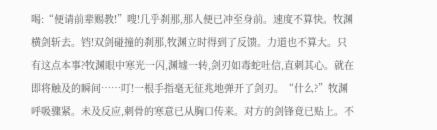喝:“便请前辈赐教!”嗖!几乎刹那,那人便已冲至身前。速度不算快。牧渊横剑斩去。铛!双剑碰撞的刹那,牧渊立时得到了反馈。力道也不算大。只有这点本事?牧渊眼中寒光一闪,渊墟一转,剑刃如毒蛇吐信,直刺其心。就在即将触及的瞬间……叮!一根手指毫无征兆地弹开了剑刃。“什么?”牧渊呼吸骤紧。未及反应,刺骨的寒意已从胸口传来。对方的剑锋竟已贴上。不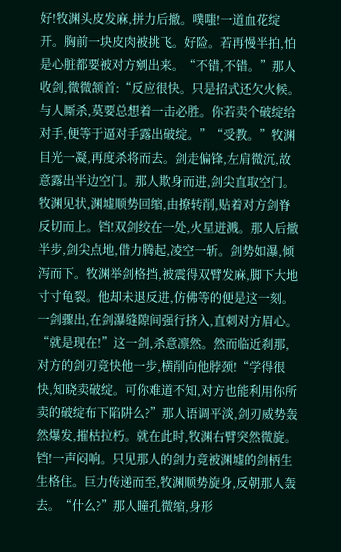好!牧渊头皮发麻,拼力后撤。噗嗤!一道血花绽开。胸前一块皮肉被挑飞。好险。若再慢半拍,怕是心脏都要被对方剜出来。“不错,不错。”那人收剑,微微颔首:“反应很快。只是招式还欠火候。与人厮杀,莫要总想着一击必胜。你若卖个破绽给对手,便等于逼对手露出破绽。”“受教。”牧渊目光一凝,再度杀将而去。剑走偏锋,左肩微沉,故意露出半边空门。那人欺身而进,剑尖直取空门。牧渊见状,渊墟顺势回缩,由撩转削,贴着对方剑脊反切而上。铛!双剑绞在一处,火星迸溅。那人后撤半步,剑尖点地,借力腾起,凌空一斩。剑势如瀑,倾泻而下。牧渊举剑格挡,被震得双臂发麻,脚下大地寸寸龟裂。他却未退反进,仿佛等的便是这一刻。一剑骤出,在剑瀑缝隙间强行挤入,直刺对方眉心。“就是现在!”这一剑,杀意凛然。然而临近刹那,对方的剑刃竟快他一步,横削向他脖颈!“学得很快,知晓卖破绽。可你难道不知,对方也能利用你所卖的破绽布下陷阱么?”那人语调平淡,剑刃威势轰然爆发,摧枯拉朽。就在此时,牧渊右臂突然微旋。铛!一声闷响。只见那人的剑力竟被渊墟的剑柄生生格住。巨力传递而至,牧渊顺势旋身,反朝那人轰去。“什么?”那人瞳孔微缩,身形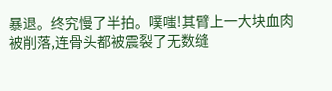暴退。终究慢了半拍。噗嗤!其臂上一大块血肉被削落,连骨头都被震裂了无数缝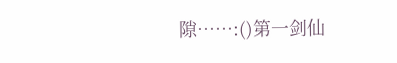隙……:()第一剑仙